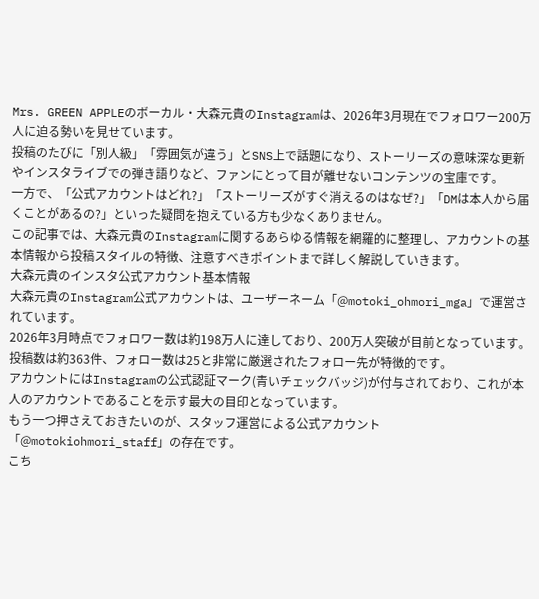Mrs. GREEN APPLEのボーカル・大森元貴のInstagramは、2026年3月現在でフォロワー200万人に迫る勢いを見せています。
投稿のたびに「別人級」「雰囲気が違う」とSNS上で話題になり、ストーリーズの意味深な更新やインスタライブでの弾き語りなど、ファンにとって目が離せないコンテンツの宝庫です。
一方で、「公式アカウントはどれ?」「ストーリーズがすぐ消えるのはなぜ?」「DMは本人から届くことがあるの?」といった疑問を抱えている方も少なくありません。
この記事では、大森元貴のInstagramに関するあらゆる情報を網羅的に整理し、アカウントの基本情報から投稿スタイルの特徴、注意すべきポイントまで詳しく解説していきます。
大森元貴のインスタ公式アカウント基本情報
大森元貴のInstagram公式アカウントは、ユーザーネーム「@motoki_ohmori_mga」で運営されています。
2026年3月時点でフォロワー数は約198万人に達しており、200万人突破が目前となっています。
投稿数は約363件、フォロー数は25と非常に厳選されたフォロー先が特徴的です。
アカウントにはInstagramの公式認証マーク(青いチェックバッジ)が付与されており、これが本人のアカウントであることを示す最大の目印となっています。
もう一つ押さえておきたいのが、スタッフ運営による公式アカウント「@motokiohmori_staff」の存在です。
こち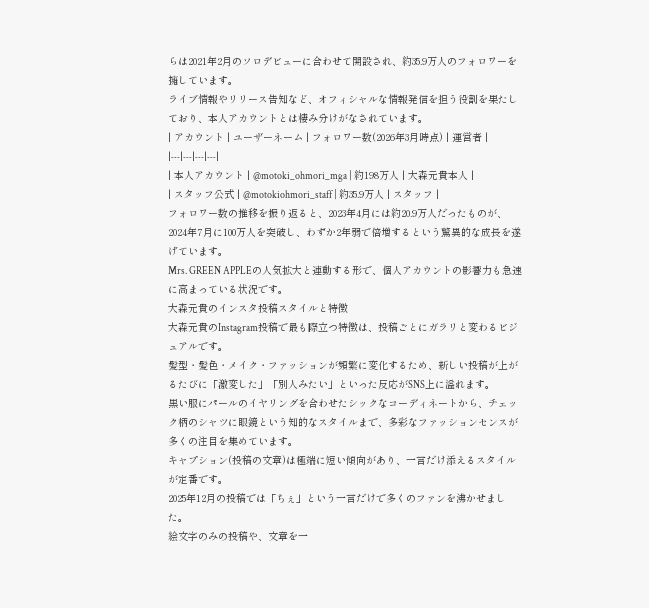らは2021年2月のソロデビューに合わせて開設され、約35.9万人のフォロワーを擁しています。
ライブ情報やリリース告知など、オフィシャルな情報発信を担う役割を果たしており、本人アカウントとは棲み分けがなされています。
| アカウント | ユーザーネーム | フォロワー数(2026年3月時点) | 運営者 |
|---|---|---|---|
| 本人アカウント | @motoki_ohmori_mga | 約198万人 | 大森元貴本人 |
| スタッフ公式 | @motokiohmori_staff | 約35.9万人 | スタッフ |
フォロワー数の推移を振り返ると、2023年4月には約20.9万人だったものが、2024年7月に100万人を突破し、わずか2年弱で倍増するという驚異的な成長を遂げています。
Mrs. GREEN APPLEの人気拡大と連動する形で、個人アカウントの影響力も急速に高まっている状況です。
大森元貴のインスタ投稿スタイルと特徴
大森元貴のInstagram投稿で最も際立つ特徴は、投稿ごとにガラリと変わるビジュアルです。
髪型・髪色・メイク・ファッションが頻繁に変化するため、新しい投稿が上がるたびに「激変した」「別人みたい」といった反応がSNS上に溢れます。
黒い服にパールのイヤリングを合わせたシックなコーディネートから、チェック柄のシャツに眼鏡という知的なスタイルまで、多彩なファッションセンスが多くの注目を集めています。
キャプション(投稿の文章)は極端に短い傾向があり、一言だけ添えるスタイルが定番です。
2025年12月の投稿では「ちぇ」という一言だけで多くのファンを沸かせました。
絵文字のみの投稿や、文章を一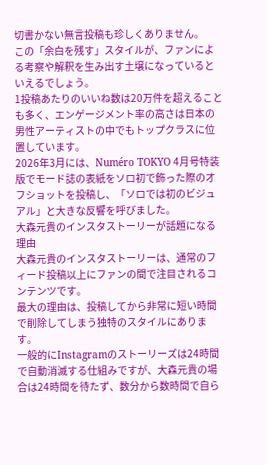切書かない無言投稿も珍しくありません。
この「余白を残す」スタイルが、ファンによる考察や解釈を生み出す土壌になっているといえるでしょう。
1投稿あたりのいいね数は20万件を超えることも多く、エンゲージメント率の高さは日本の男性アーティストの中でもトップクラスに位置しています。
2026年3月には、Numéro TOKYO 4月号特装版でモード誌の表紙をソロ初で飾った際のオフショットを投稿し、「ソロでは初のビジュアル」と大きな反響を呼びました。
大森元貴のインスタストーリーが話題になる理由
大森元貴のインスタストーリーは、通常のフィード投稿以上にファンの間で注目されるコンテンツです。
最大の理由は、投稿してから非常に短い時間で削除してしまう独特のスタイルにあります。
一般的にInstagramのストーリーズは24時間で自動消滅する仕組みですが、大森元貴の場合は24時間を待たず、数分から数時間で自ら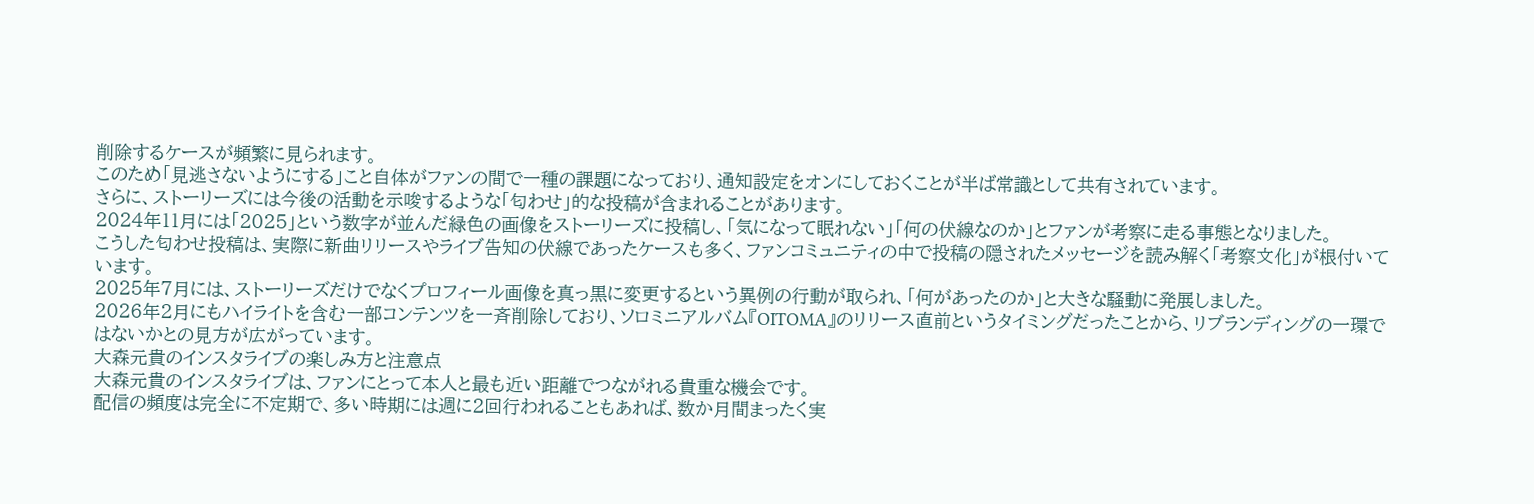削除するケースが頻繁に見られます。
このため「見逃さないようにする」こと自体がファンの間で一種の課題になっており、通知設定をオンにしておくことが半ば常識として共有されています。
さらに、ストーリーズには今後の活動を示唆するような「匂わせ」的な投稿が含まれることがあります。
2024年11月には「2025」という数字が並んだ緑色の画像をストーリーズに投稿し、「気になって眠れない」「何の伏線なのか」とファンが考察に走る事態となりました。
こうした匂わせ投稿は、実際に新曲リリースやライブ告知の伏線であったケースも多く、ファンコミュニティの中で投稿の隠されたメッセージを読み解く「考察文化」が根付いています。
2025年7月には、ストーリーズだけでなくプロフィール画像を真っ黒に変更するという異例の行動が取られ、「何があったのか」と大きな騒動に発展しました。
2026年2月にもハイライトを含む一部コンテンツを一斉削除しており、ソロミニアルバム『OITOMA』のリリース直前というタイミングだったことから、リブランディングの一環ではないかとの見方が広がっています。
大森元貴のインスタライブの楽しみ方と注意点
大森元貴のインスタライブは、ファンにとって本人と最も近い距離でつながれる貴重な機会です。
配信の頻度は完全に不定期で、多い時期には週に2回行われることもあれば、数か月間まったく実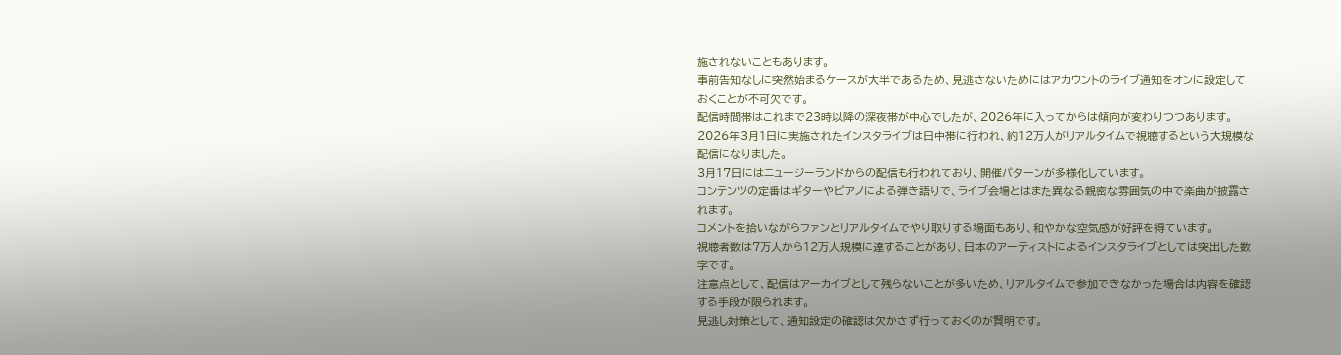施されないこともあります。
事前告知なしに突然始まるケースが大半であるため、見逃さないためにはアカウントのライブ通知をオンに設定しておくことが不可欠です。
配信時間帯はこれまで23時以降の深夜帯が中心でしたが、2026年に入ってからは傾向が変わりつつあります。
2026年3月1日に実施されたインスタライブは日中帯に行われ、約12万人がリアルタイムで視聴するという大規模な配信になりました。
3月17日にはニュージーランドからの配信も行われており、開催パターンが多様化しています。
コンテンツの定番はギターやピアノによる弾き語りで、ライブ会場とはまた異なる親密な雰囲気の中で楽曲が披露されます。
コメントを拾いながらファンとリアルタイムでやり取りする場面もあり、和やかな空気感が好評を得ています。
視聴者数は7万人から12万人規模に達することがあり、日本のアーティストによるインスタライブとしては突出した数字です。
注意点として、配信はアーカイブとして残らないことが多いため、リアルタイムで参加できなかった場合は内容を確認する手段が限られます。
見逃し対策として、通知設定の確認は欠かさず行っておくのが賢明です。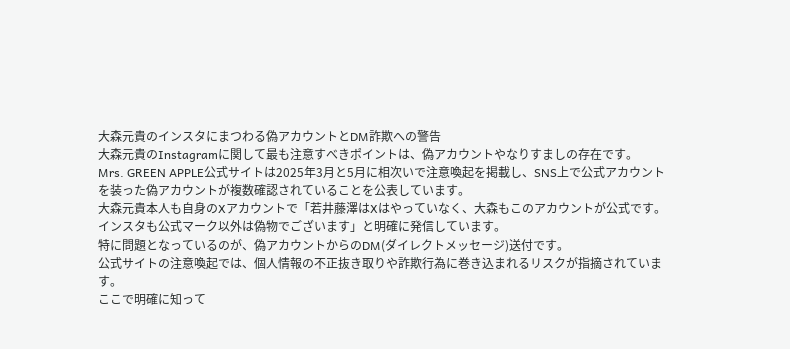大森元貴のインスタにまつわる偽アカウントとDM詐欺への警告
大森元貴のInstagramに関して最も注意すべきポイントは、偽アカウントやなりすましの存在です。
Mrs. GREEN APPLE公式サイトは2025年3月と5月に相次いで注意喚起を掲載し、SNS上で公式アカウントを装った偽アカウントが複数確認されていることを公表しています。
大森元貴本人も自身のXアカウントで「若井藤澤はXはやっていなく、大森もこのアカウントが公式です。
インスタも公式マーク以外は偽物でございます」と明確に発信しています。
特に問題となっているのが、偽アカウントからのDM(ダイレクトメッセージ)送付です。
公式サイトの注意喚起では、個人情報の不正抜き取りや詐欺行為に巻き込まれるリスクが指摘されています。
ここで明確に知って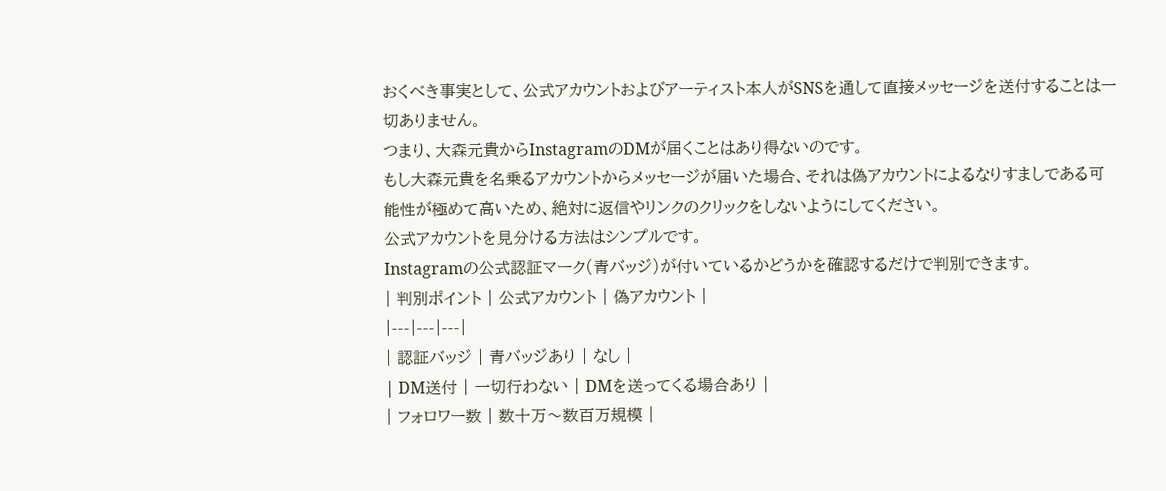おくべき事実として、公式アカウントおよびアーティスト本人がSNSを通して直接メッセージを送付することは一切ありません。
つまり、大森元貴からInstagramのDMが届くことはあり得ないのです。
もし大森元貴を名乗るアカウントからメッセージが届いた場合、それは偽アカウントによるなりすましである可能性が極めて高いため、絶対に返信やリンクのクリックをしないようにしてください。
公式アカウントを見分ける方法はシンプルです。
Instagramの公式認証マーク(青バッジ)が付いているかどうかを確認するだけで判別できます。
| 判別ポイント | 公式アカウント | 偽アカウント |
|---|---|---|
| 認証バッジ | 青バッジあり | なし |
| DM送付 | 一切行わない | DMを送ってくる場合あり |
| フォロワー数 | 数十万〜数百万規模 |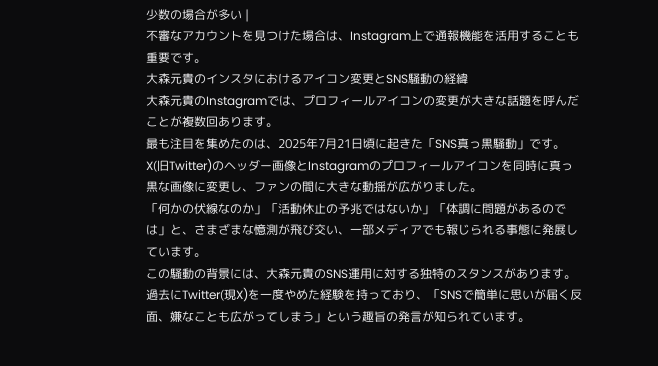少数の場合が多い |
不審なアカウントを見つけた場合は、Instagram上で通報機能を活用することも重要です。
大森元貴のインスタにおけるアイコン変更とSNS騒動の経緯
大森元貴のInstagramでは、プロフィールアイコンの変更が大きな話題を呼んだことが複数回あります。
最も注目を集めたのは、2025年7月21日頃に起きた「SNS真っ黒騒動」です。
X(旧Twitter)のヘッダー画像とInstagramのプロフィールアイコンを同時に真っ黒な画像に変更し、ファンの間に大きな動揺が広がりました。
「何かの伏線なのか」「活動休止の予兆ではないか」「体調に問題があるのでは」と、さまざまな憶測が飛び交い、一部メディアでも報じられる事態に発展しています。
この騒動の背景には、大森元貴のSNS運用に対する独特のスタンスがあります。
過去にTwitter(現X)を一度やめた経験を持っており、「SNSで簡単に思いが届く反面、嫌なことも広がってしまう」という趣旨の発言が知られています。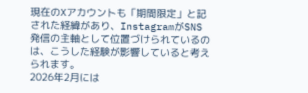現在のXアカウントも「期間限定」と記された経緯があり、InstagramがSNS発信の主軸として位置づけられているのは、こうした経験が影響していると考えられます。
2026年2月には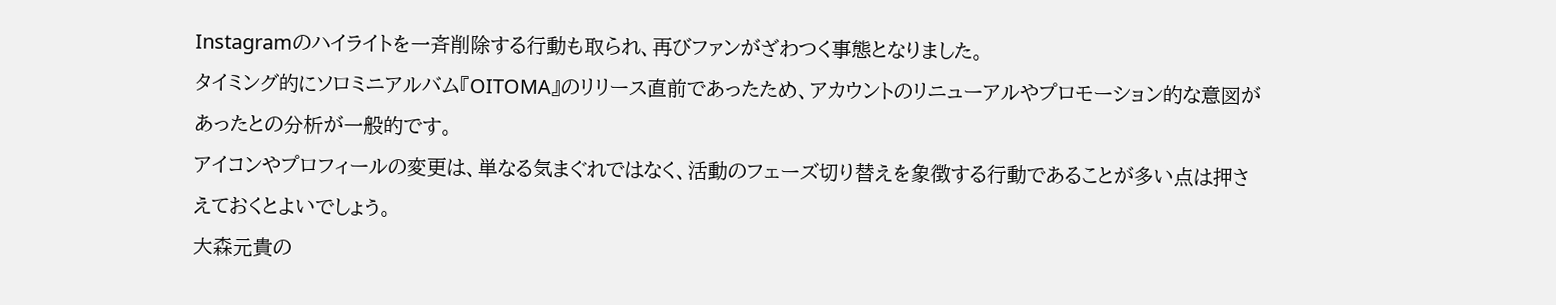Instagramのハイライトを一斉削除する行動も取られ、再びファンがざわつく事態となりました。
タイミング的にソロミニアルバム『OITOMA』のリリース直前であったため、アカウントのリニューアルやプロモーション的な意図があったとの分析が一般的です。
アイコンやプロフィールの変更は、単なる気まぐれではなく、活動のフェーズ切り替えを象徴する行動であることが多い点は押さえておくとよいでしょう。
大森元貴の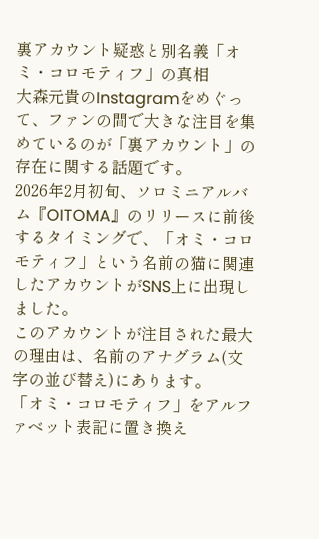裏アカウント疑惑と別名義「オミ・コロモティフ」の真相
大森元貴のInstagramをめぐって、ファンの間で大きな注目を集めているのが「裏アカウント」の存在に関する話題です。
2026年2月初旬、ソロミニアルバム『OITOMA』のリリースに前後するタイミングで、「オミ・コロモティフ」という名前の猫に関連したアカウントがSNS上に出現しました。
このアカウントが注目された最大の理由は、名前のアナグラム(文字の並び替え)にあります。
「オミ・コロモティフ」をアルファベット表記に置き換え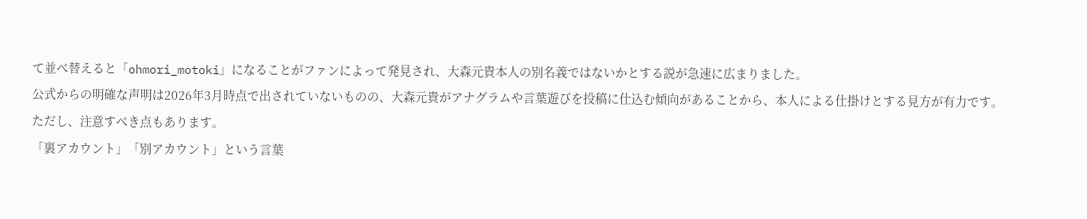て並べ替えると「ohmori_motoki」になることがファンによって発見され、大森元貴本人の別名義ではないかとする説が急速に広まりました。
公式からの明確な声明は2026年3月時点で出されていないものの、大森元貴がアナグラムや言葉遊びを投稿に仕込む傾向があることから、本人による仕掛けとする見方が有力です。
ただし、注意すべき点もあります。
「裏アカウント」「別アカウント」という言葉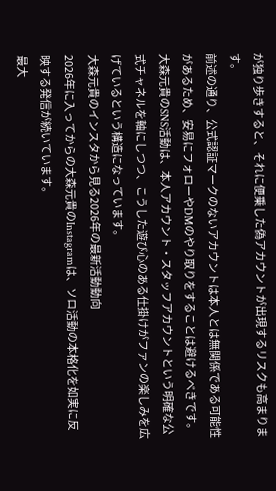が独り歩きすると、それに便乗した偽アカウントが出現するリスクも高まります。
前述の通り、公式認証マークのないアカウントは本人とは無関係である可能性があるため、安易にフォローやDMのやり取りをすることは避けるべきです。
大森元貴のSNS活動は、本人アカウント・スタッフアカウントという明確な公式チャネルを軸にしつつ、こうした遊び心のある仕掛けがファンの楽しみを広げているという構造になっています。
大森元貴のインスタから見る2026年の最新活動動向
2026年に入ってからの大森元貴のInstagramは、ソロ活動の本格化を如実に反映する発信が続いています。
最大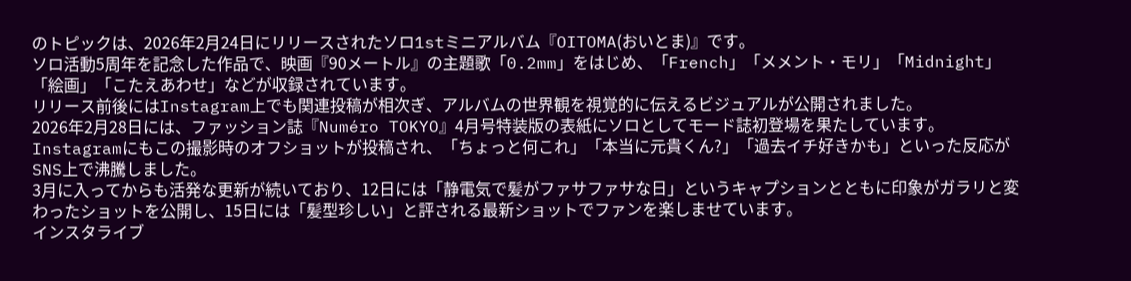のトピックは、2026年2月24日にリリースされたソロ1stミニアルバム『OITOMA(おいとま)』です。
ソロ活動5周年を記念した作品で、映画『90メートル』の主題歌「0.2mm」をはじめ、「French」「メメント・モリ」「Midnight」「絵画」「こたえあわせ」などが収録されています。
リリース前後にはInstagram上でも関連投稿が相次ぎ、アルバムの世界観を視覚的に伝えるビジュアルが公開されました。
2026年2月28日には、ファッション誌『Numéro TOKYO』4月号特装版の表紙にソロとしてモード誌初登場を果たしています。
Instagramにもこの撮影時のオフショットが投稿され、「ちょっと何これ」「本当に元貴くん?」「過去イチ好きかも」といった反応がSNS上で沸騰しました。
3月に入ってからも活発な更新が続いており、12日には「静電気で髪がファサファサな日」というキャプションとともに印象がガラリと変わったショットを公開し、15日には「髪型珍しい」と評される最新ショットでファンを楽しませています。
インスタライブ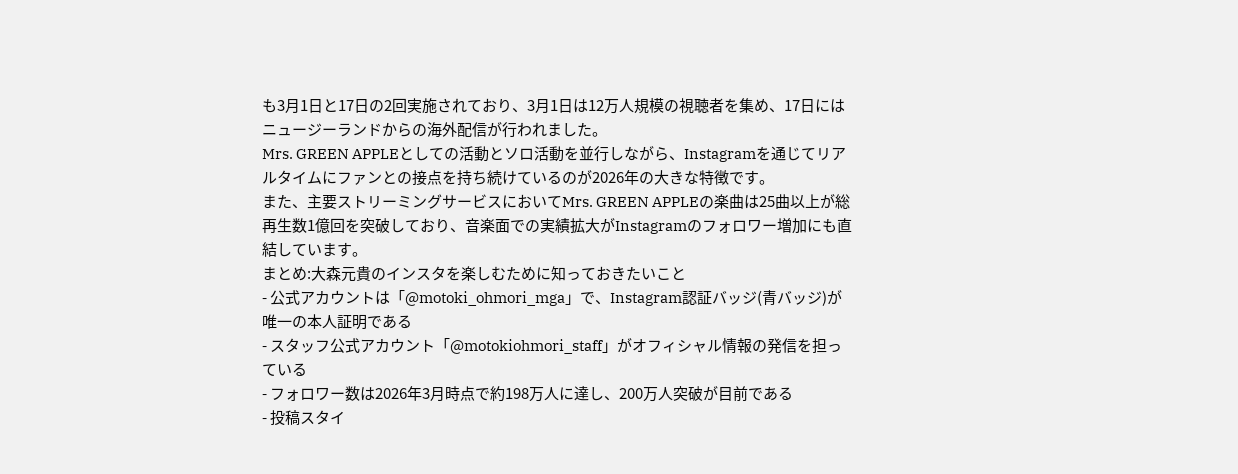も3月1日と17日の2回実施されており、3月1日は12万人規模の視聴者を集め、17日にはニュージーランドからの海外配信が行われました。
Mrs. GREEN APPLEとしての活動とソロ活動を並行しながら、Instagramを通じてリアルタイムにファンとの接点を持ち続けているのが2026年の大きな特徴です。
また、主要ストリーミングサービスにおいてMrs. GREEN APPLEの楽曲は25曲以上が総再生数1億回を突破しており、音楽面での実績拡大がInstagramのフォロワー増加にも直結しています。
まとめ:大森元貴のインスタを楽しむために知っておきたいこと
- 公式アカウントは「@motoki_ohmori_mga」で、Instagram認証バッジ(青バッジ)が唯一の本人証明である
- スタッフ公式アカウント「@motokiohmori_staff」がオフィシャル情報の発信を担っている
- フォロワー数は2026年3月時点で約198万人に達し、200万人突破が目前である
- 投稿スタイ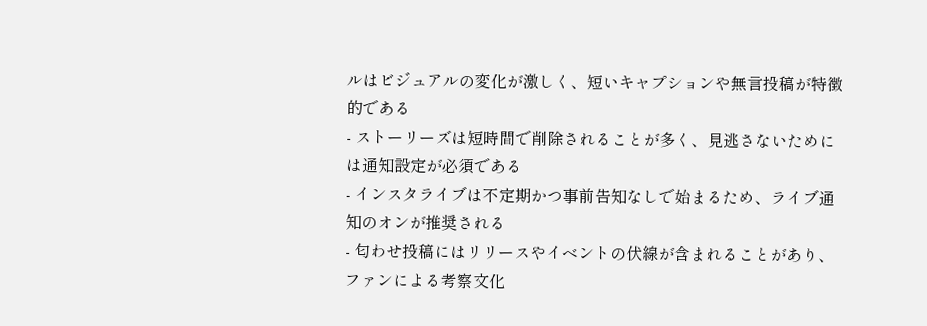ルはビジュアルの変化が激しく、短いキャプションや無言投稿が特徴的である
- ストーリーズは短時間で削除されることが多く、見逃さないためには通知設定が必須である
- インスタライブは不定期かつ事前告知なしで始まるため、ライブ通知のオンが推奨される
- 匂わせ投稿にはリリースやイベントの伏線が含まれることがあり、ファンによる考察文化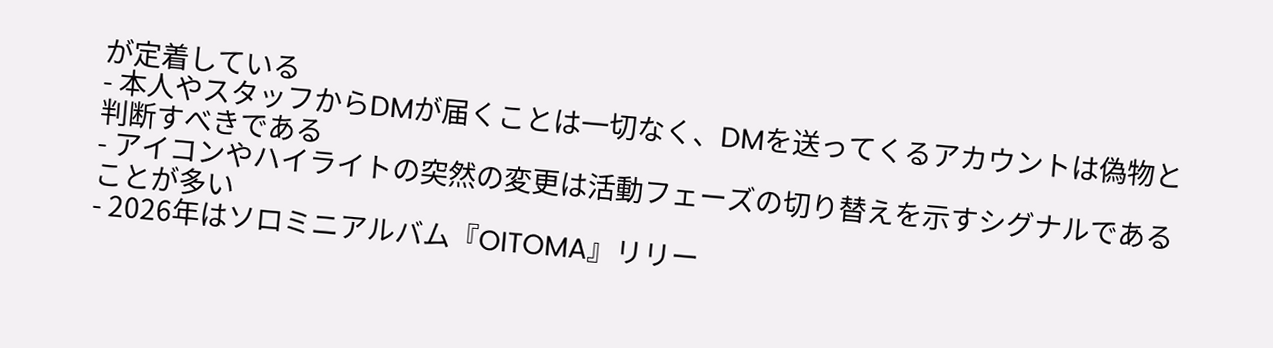が定着している
- 本人やスタッフからDMが届くことは一切なく、DMを送ってくるアカウントは偽物と判断すべきである
- アイコンやハイライトの突然の変更は活動フェーズの切り替えを示すシグナルであることが多い
- 2026年はソロミニアルバム『OITOMA』リリー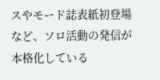スやモード誌表紙初登場など、ソロ活動の発信が本格化している